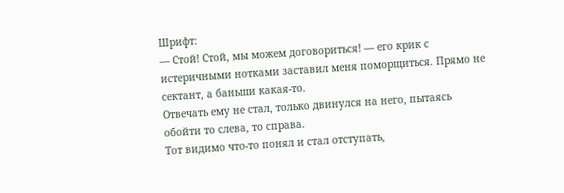Шрифт:
— Стой! Стой, мы можем договориться! — его крик с истеричными нотками заставил меня поморщиться. Прямо не сектант, а баньши какая-то.
Отвечать ему не стал, только двинулся на него, пытаясь обойти то слева, то справа.
Тот видимо что-то понял и стал отступать,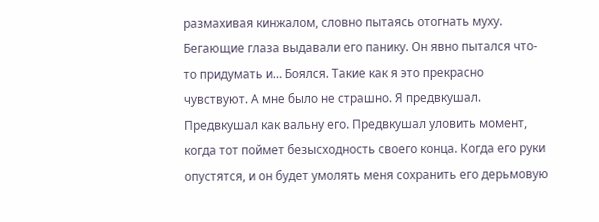размахивая кинжалом, словно пытаясь отогнать муху. Бегающие глаза выдавали его панику. Он явно пытался что-то придумать и… Боялся. Такие как я это прекрасно чувствуют. А мне было не страшно. Я предвкушал. Предвкушал как вальну его. Предвкушал уловить момент, когда тот поймет безысходность своего конца. Когда его руки опустятся, и он будет умолять меня сохранить его дерьмовую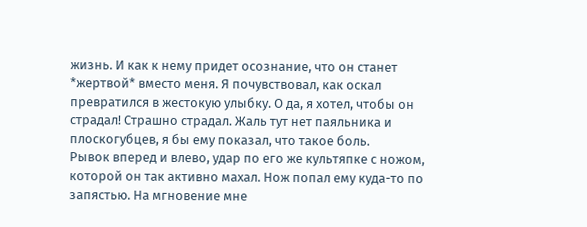жизнь. И как к нему придет осознание, что он станет *жертвой* вместо меня. Я почувствовал, как оскал превратился в жестокую улыбку. О да, я хотел, чтобы он страдал! Страшно страдал. Жаль тут нет паяльника и плоскогубцев, я бы ему показал, что такое боль.
Рывок вперед и влево, удар по его же культяпке с ножом, которой он так активно махал. Нож попал ему куда-то по запястью. На мгновение мне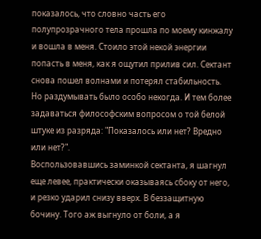показалось, что словно часть его полупрозрачного тела прошла по моему кинжалу и вошла в меня. Стоило этой некой энергии попасть в меня, как я ощутил прилив сил. Сектант снова пошел волнами и потерял стабильность. Но раздумывать было особо некогда. И тем более задаваться философским вопросом о той белой штуке из разряда: "Показалось или нет? Вредно или нет?".
Воспользовавшись заминкой сектанта, я шагнул еще левее, практически оказываясь сбоку от него, и резко ударил снизу вверх. В беззащитную бочину. Того аж выгнуло от боли, а я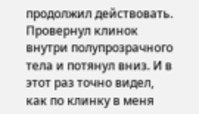продолжил действовать. Провернул клинок внутри полупрозрачного тела и потянул вниз. И в этот раз точно видел, как по клинку в меня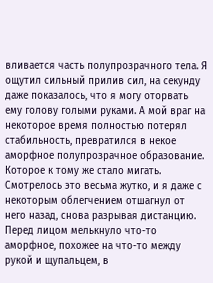вливается часть полупрозрачного тела. Я ощутил сильный прилив сил, на секунду даже показалось, что я могу оторвать ему голову голыми руками. А мой враг на некоторое время полностью потерял стабильность, превратился в некое аморфное полупрозрачное образование. Которое к тому же стало мигать. Смотрелось это весьма жутко, и я даже с некоторым облегчением отшагнул от него назад, снова разрывая дистанцию. Перед лицом мелькнуло что-то аморфное, похожее на что-то между рукой и щупальцем, в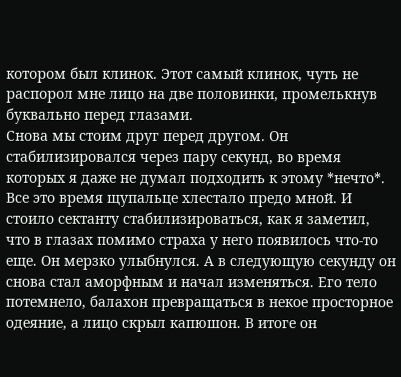котором был клинок. Этот самый клинок, чуть не распорол мне лицо на две половинки, промелькнув буквально перед глазами.
Снова мы стоим друг перед другом. Он стабилизировался через пару секунд, во время которых я даже не думал подходить к этому *нечто*. Все это время щупальце хлестало предо мной. И стоило сектанту стабилизироваться, как я заметил, что в глазах помимо страха у него появилось что-то еще. Он мерзко улыбнулся. А в следующую секунду он снова стал аморфным и начал изменяться. Его тело потемнело, балахон превращаться в некое просторное одеяние, а лицо скрыл капюшон. В итоге он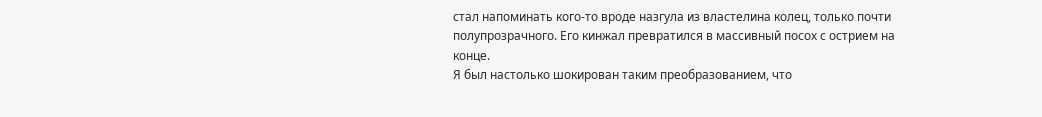стал напоминать кого-то вроде назгула из властелина колец, только почти полупрозрачного. Его кинжал превратился в массивный посох с острием на конце.
Я был настолько шокирован таким преобразованием, что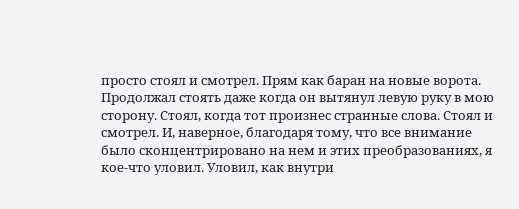просто стоял и смотрел. Прям как баран на новые ворота. Продолжал стоять даже когда он вытянул левую руку в мою сторону. Стоял, когда тот произнес странные слова. Стоял и смотрел. И, наверное, благодаря тому, что все внимание было сконцентрировано на нем и этих преобразованиях, я кое-что уловил. Уловил, как внутри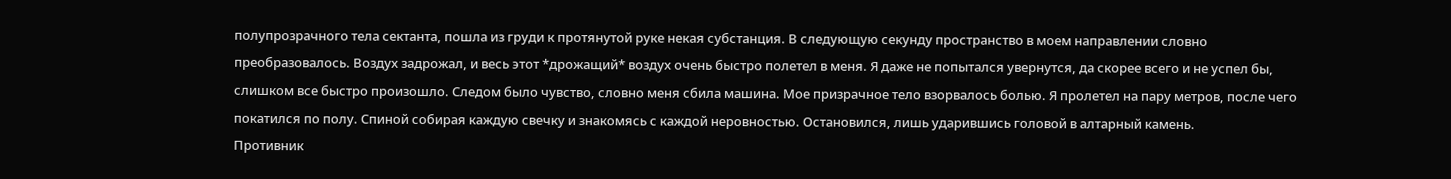полупрозрачного тела сектанта, пошла из груди к протянутой руке некая субстанция. В следующую секунду пространство в моем направлении словно преобразовалось. Воздух задрожал, и весь этот *дрожащий* воздух очень быстро полетел в меня. Я даже не попытался увернутся, да скорее всего и не успел бы, слишком все быстро произошло. Следом было чувство, словно меня сбила машина. Мое призрачное тело взорвалось болью. Я пролетел на пару метров, после чего покатился по полу. Спиной собирая каждую свечку и знакомясь с каждой неровностью. Остановился, лишь ударившись головой в алтарный камень.
Противник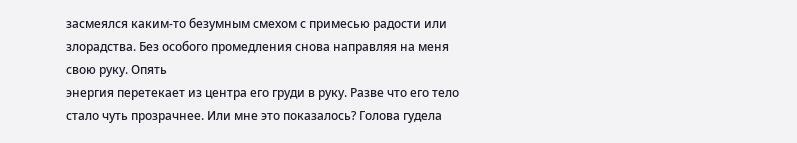засмеялся каким-то безумным смехом с примесью радости или злорадства. Без особого промедления снова направляя на меня свою руку. Опять
энергия перетекает из центра его груди в руку. Разве что его тело стало чуть прозрачнее. Или мне это показалось? Голова гудела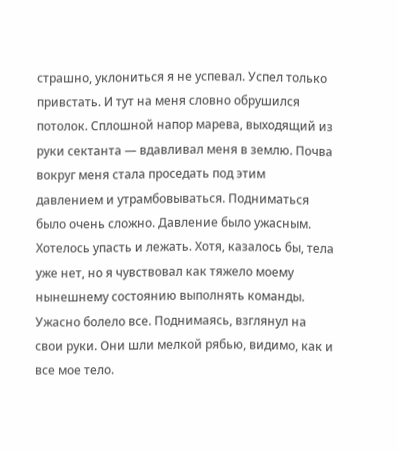страшно, уклониться я не успевал. Успел только привстать. И тут на меня словно обрушился потолок. Сплошной напор марева, выходящий из руки сектанта — вдавливал меня в землю. Почва вокруг меня стала проседать под этим давлением и утрамбовываться. Подниматься было очень сложно. Давление было ужасным. Хотелось упасть и лежать. Хотя, казалось бы, тела уже нет, но я чувствовал как тяжело моему нынешнему состоянию выполнять команды. Ужасно болело все. Поднимаясь, взглянул на свои руки. Они шли мелкой рябью, видимо, как и все мое тело.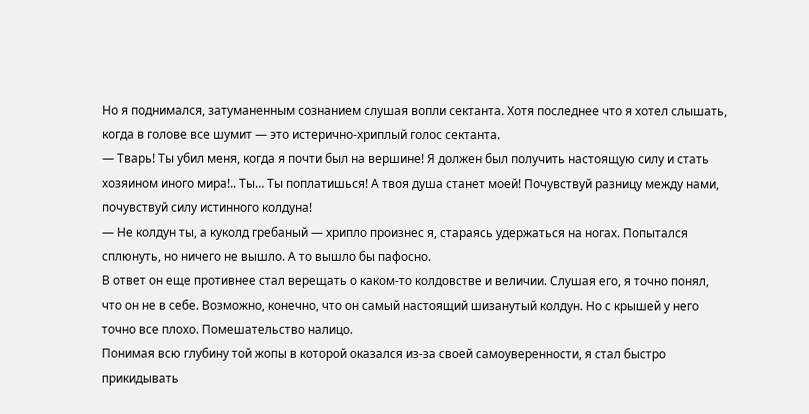Но я поднимался, затуманенным сознанием слушая вопли сектанта. Хотя последнее что я хотел слышать, когда в голове все шумит — это истерично-хриплый голос сектанта.
— Тварь! Ты убил меня, когда я почти был на вершине! Я должен был получить настоящую силу и стать хозяином иного мира!.. Ты… Ты поплатишься! А твоя душа станет моей! Почувствуй разницу между нами, почувствуй силу истинного колдуна!
— Не колдун ты, а куколд гребаный — хрипло произнес я, стараясь удержаться на ногах. Попытался сплюнуть, но ничего не вышло. А то вышло бы пафосно.
В ответ он еще противнее стал верещать о каком-то колдовстве и величии. Слушая его, я точно понял, что он не в себе. Возможно, конечно, что он самый настоящий шизанутый колдун. Но с крышей у него точно все плохо. Помешательство налицо.
Понимая всю глубину той жопы в которой оказался из-за своей самоуверенности, я стал быстро прикидывать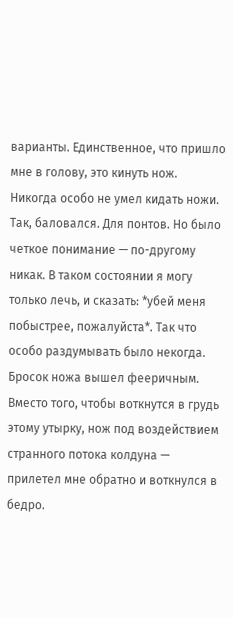варианты. Единственное, что пришло мне в голову, это кинуть нож. Никогда особо не умел кидать ножи. Так, баловался. Для понтов. Но было четкое понимание — по-другому никак. В таком состоянии я могу только лечь, и сказать: *убей меня побыстрее, пожалуйста*. Так что особо раздумывать было некогда. Бросок ножа вышел фееричным. Вместо того, чтобы воткнутся в грудь этому утырку, нож под воздействием странного потока колдуна — прилетел мне обратно и воткнулся в бедро.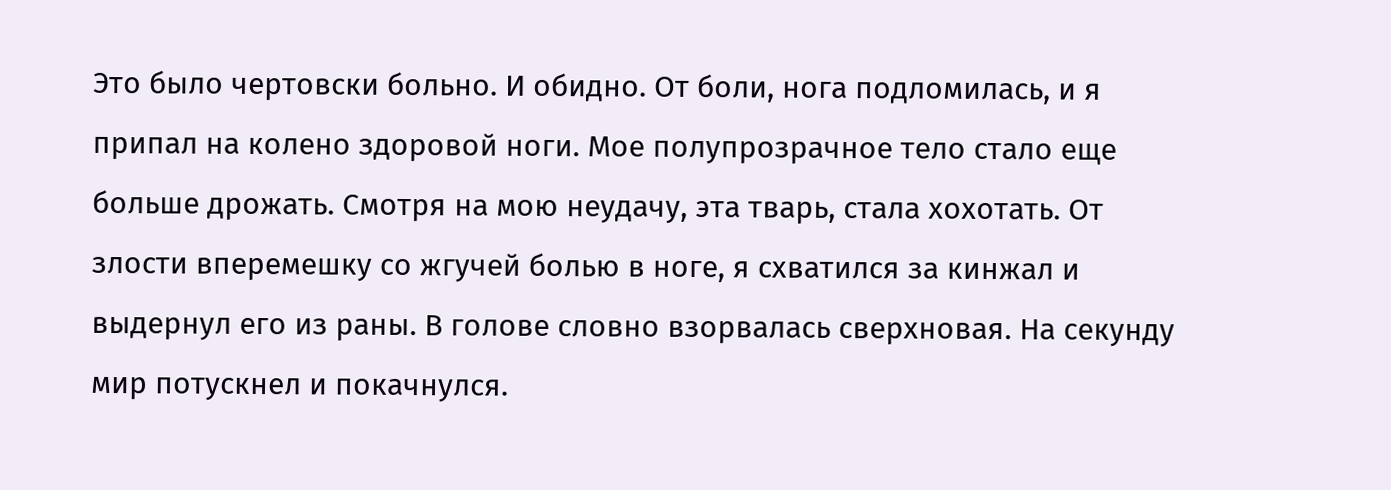Это было чертовски больно. И обидно. От боли, нога подломилась, и я припал на колено здоровой ноги. Мое полупрозрачное тело стало еще больше дрожать. Смотря на мою неудачу, эта тварь, стала хохотать. От злости вперемешку со жгучей болью в ноге, я схватился за кинжал и выдернул его из раны. В голове словно взорвалась сверхновая. На секунду мир потускнел и покачнулся.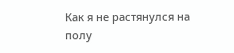Как я не растянулся на полу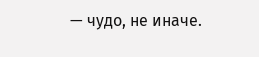— чудо, не иначе.